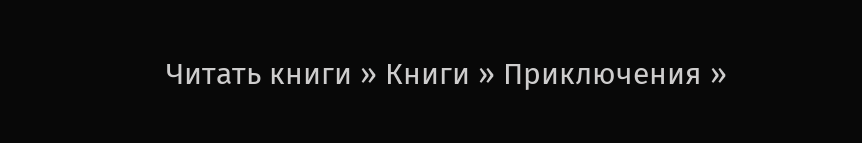Читать книги » Книги » Приключения »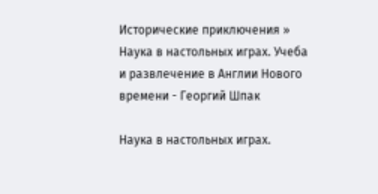Исторические приключения » Наука в настольных играх. Учеба и развлечение в Англии Нового времени - Георгий Шпак

Наука в настольных играх.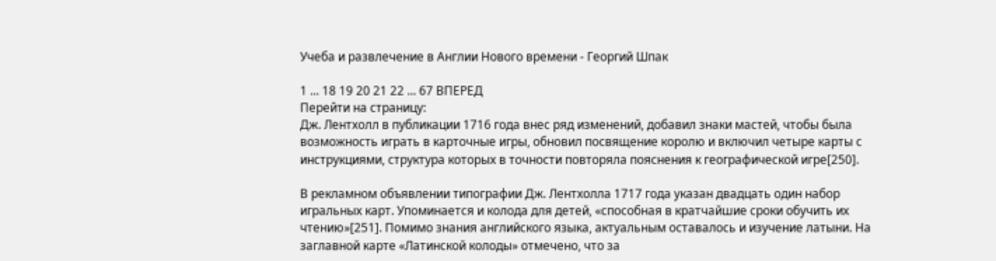Учеба и развлечение в Англии Нового времени - Георгий Шпак

1 ... 18 19 20 21 22 ... 67 ВПЕРЕД
Перейти на страницу:
Дж. Лентхолл в публикации 1716 года внес ряд изменений, добавил знаки мастей, чтобы была возможность играть в карточные игры, обновил посвящение королю и включил четыре карты с инструкциями, структура которых в точности повторяла пояснения к географической игре[250].

В рекламном объявлении типографии Дж. Лентхолла 1717 года указан двадцать один набор игральных карт. Упоминается и колода для детей, «способная в кратчайшие сроки обучить их чтению»[251]. Помимо знания английского языка, актуальным оставалось и изучение латыни. На заглавной карте «Латинской колоды» отмечено, что за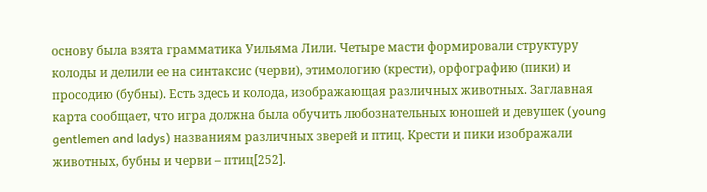основу была взята грамматика Уильяма Лили. Четыре масти формировали структуру колоды и делили ее на синтаксис (черви), этимологию (крести), орфографию (пики) и просодию (бубны). Есть здесь и колода, изображающая различных животных. Заглавная карта сообщает, что игра должна была обучить любознательных юношей и девушек (young gentlemen and ladys) названиям различных зверей и птиц. Крести и пики изображали животных, бубны и черви – птиц[252].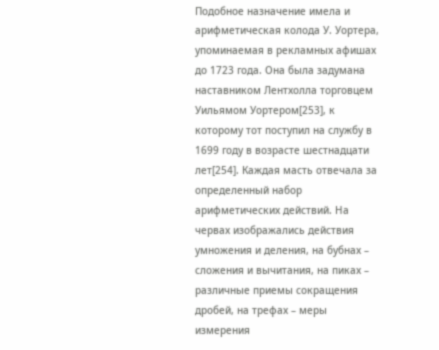Подобное назначение имела и арифметическая колода У. Уортера, упоминаемая в рекламных афишах до 1723 года. Она была задумана наставником Лентхолла торговцем Уильямом Уортером[253], к которому тот поступил на службу в 1699 году в возрасте шестнадцати лет[254]. Каждая масть отвечала за определенный набор арифметических действий. На червах изображались действия умножения и деления, на бубнах – сложения и вычитания, на пиках – различные приемы сокращения дробей, на трефах – меры измерения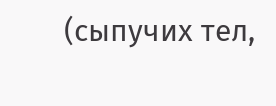(сыпучих тел,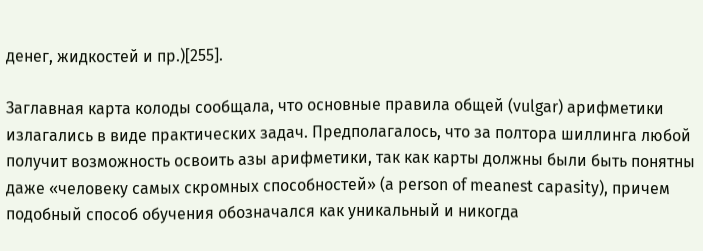денег, жидкостей и пр.)[255].

Заглавная карта колоды сообщала, что основные правила общей (vulgar) арифметики излагались в виде практических задач. Предполагалось, что за полтора шиллинга любой получит возможность освоить азы арифметики, так как карты должны были быть понятны даже «человеку самых скромных способностей» (a person of meanest capasity), причем подобный способ обучения обозначался как уникальный и никогда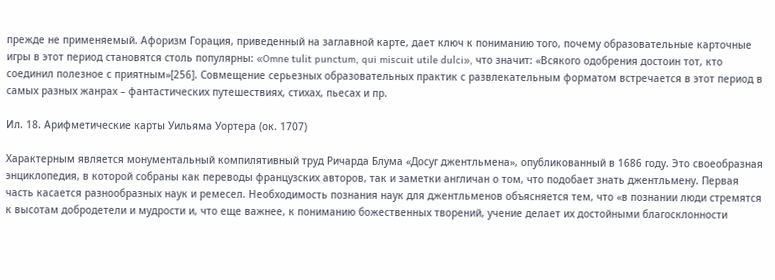прежде не применяемый. Афоризм Горация, приведенный на заглавной карте, дает ключ к пониманию того, почему образовательные карточные игры в этот период становятся столь популярны: «Omne tulit punctum, qui miscuit utile dulci», что значит: «Всякого одобрения достоин тот, кто соединил полезное с приятным»[256]. Совмещение серьезных образовательных практик с развлекательным форматом встречается в этот период в самых разных жанрах – фантастических путешествиях, стихах, пьесах и пр.

Ил. 18. Арифметические карты Уильяма Уортера (ок. 1707)

Характерным является монументальный компилятивный труд Ричарда Блума «Досуг джентльмена», опубликованный в 1686 году. Это своеобразная энциклопедия, в которой собраны как переводы французских авторов, так и заметки англичан о том, что подобает знать джентльмену. Первая часть касается разнообразных наук и ремесел. Необходимость познания наук для джентльменов объясняется тем, что «в познании люди стремятся к высотам добродетели и мудрости и, что еще важнее, к пониманию божественных творений, учение делает их достойными благосклонности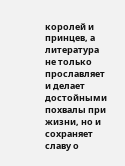королей и принцев, а литература не только прославляет и делает достойными похвалы при жизни, но и сохраняет славу о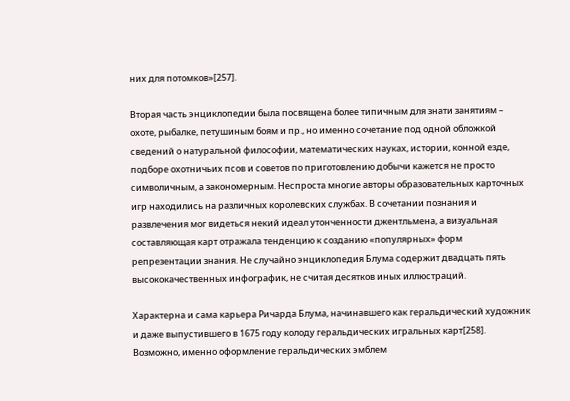них для потомков»[257].

Вторая часть энциклопедии была посвящена более типичным для знати занятиям – охоте, рыбалке, петушиным боям и пр., но именно сочетание под одной обложкой сведений о натуральной философии, математических науках, истории, конной езде, подборе охотничьих псов и советов по приготовлению добычи кажется не просто символичным, а закономерным. Неспроста многие авторы образовательных карточных игр находились на различных королевских службах. В сочетании познания и развлечения мог видеться некий идеал утонченности джентльмена, а визуальная составляющая карт отражала тенденцию к созданию «популярных» форм репрезентации знания. Не случайно энциклопедия Блума содержит двадцать пять высококачественных инфографик, не считая десятков иных иллюстраций.

Характерна и сама карьера Ричарда Блума, начинавшего как геральдический художник и даже выпустившего в 1675 году колоду геральдических игральных карт[258]. Возможно, именно оформление геральдических эмблем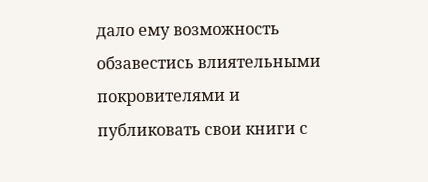дало ему возможность обзавестись влиятельными покровителями и публиковать свои книги с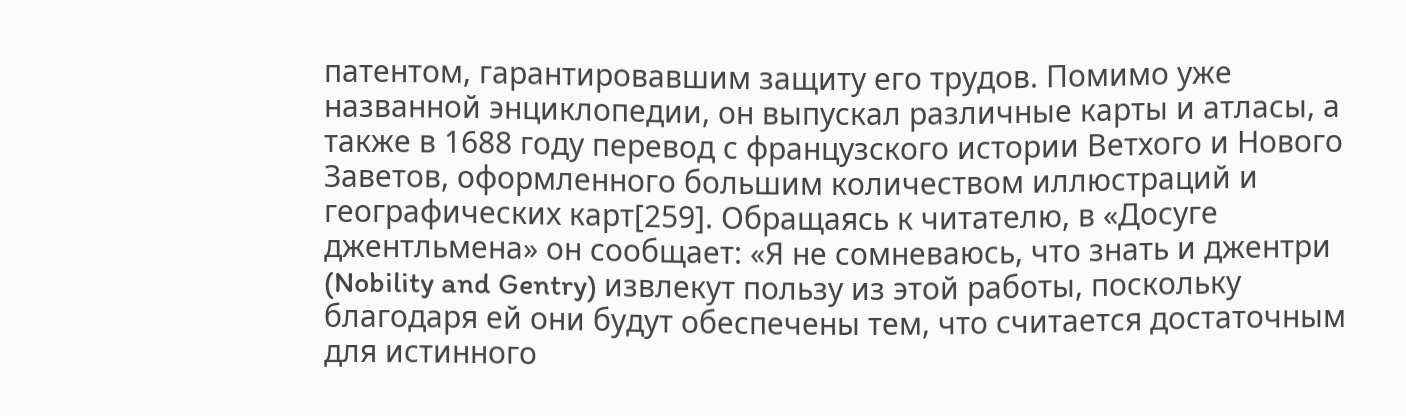патентом, гарантировавшим защиту его трудов. Помимо уже названной энциклопедии, он выпускал различные карты и атласы, а также в 1688 году перевод с французского истории Ветхого и Нового Заветов, оформленного большим количеством иллюстраций и географических карт[259]. Обращаясь к читателю, в «Досуге джентльмена» он сообщает: «Я не сомневаюсь, что знать и джентри (Nobility and Gentry) извлекут пользу из этой работы, поскольку благодаря ей они будут обеспечены тем, что считается достаточным для истинного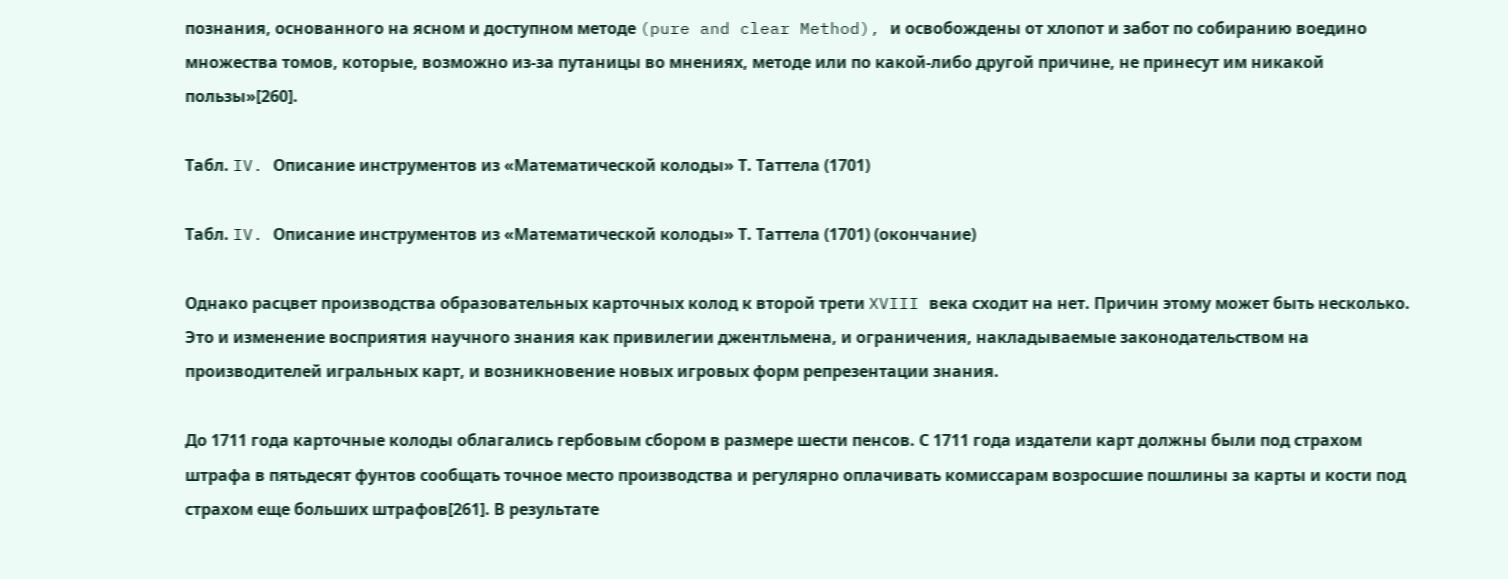познания, основанного на ясном и доступном методе (pure and clear Method), и освобождены от хлопот и забот по собиранию воедино множества томов, которые, возможно из-за путаницы во мнениях, методе или по какой-либо другой причине, не принесут им никакой пользы»[260].

Табл. IV. Описание инструментов из «Математической колоды» Т. Таттела (1701)

Табл. IV. Описание инструментов из «Математической колоды» Т. Таттела (1701) (окончание)

Однако расцвет производства образовательных карточных колод к второй трети XVIII века сходит на нет. Причин этому может быть несколько. Это и изменение восприятия научного знания как привилегии джентльмена, и ограничения, накладываемые законодательством на производителей игральных карт, и возникновение новых игровых форм репрезентации знания.

До 1711 года карточные колоды облагались гербовым сбором в размере шести пенсов. С 1711 года издатели карт должны были под страхом штрафа в пятьдесят фунтов сообщать точное место производства и регулярно оплачивать комиссарам возросшие пошлины за карты и кости под страхом еще больших штрафов[261]. В результате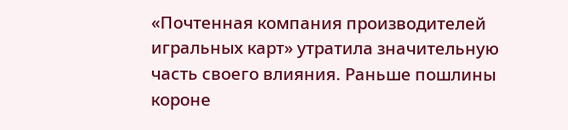«Почтенная компания производителей игральных карт» утратила значительную часть своего влияния. Раньше пошлины короне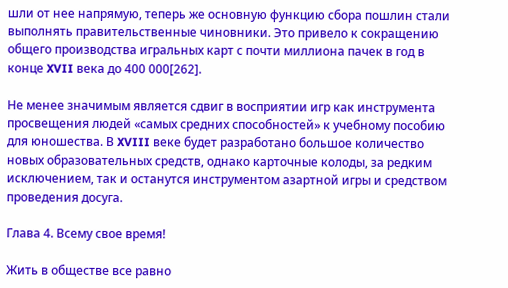шли от нее напрямую, теперь же основную функцию сбора пошлин стали выполнять правительственные чиновники. Это привело к сокращению общего производства игральных карт с почти миллиона пачек в год в конце XVII века до 400 000[262].

Не менее значимым является сдвиг в восприятии игр как инструмента просвещения людей «самых средних способностей» к учебному пособию для юношества. В XVIII веке будет разработано большое количество новых образовательных средств, однако карточные колоды, за редким исключением, так и останутся инструментом азартной игры и средством проведения досуга.

Глава 4. Всему свое время!

Жить в обществе все равно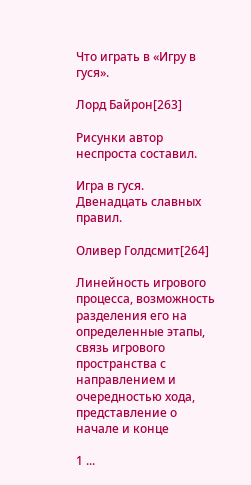Что играть в «Игру в гуся».

Лорд Байрон[263]

Рисунки автор неспроста составил.

Игра в гуся. Двенадцать славных правил.

Оливер Голдсмит[264]

Линейность игрового процесса, возможность разделения его на определенные этапы, связь игрового пространства с направлением и очередностью хода, представление о начале и конце

1 ...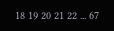18 19 20 21 22 ... 67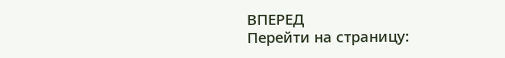ВПЕРЕД
Перейти на страницу: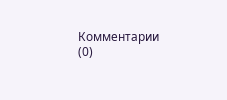Комментарии (0)